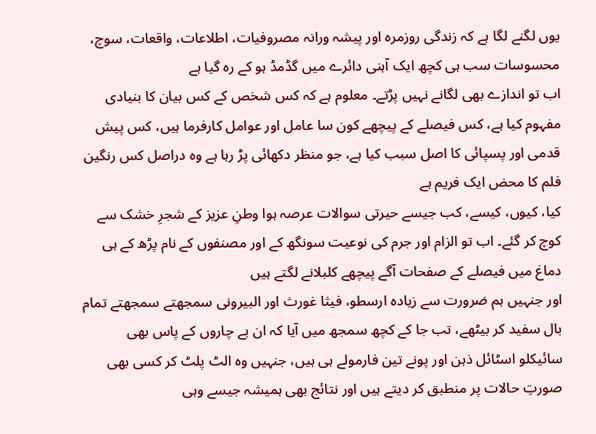یوں لگنے لگا ہے کہ زندگی روزمرہ اور پیشہ ورانہ مصروفیات، اطلاعات، واقعات، سوچ، محسوسات سب ہی کچھ ایک آہنی دائرے میں گڈمڈ ہو کے رہ گیا ہے
اب تو اندازے بھی لگانے نہیں پڑتے۔ معلوم ہے کہ کس شخص کے کس بیان کا بنیادی مفہوم کیا ہے، کس فیصلے کے پیچھے کون سا عامل اور عوامل کارفرما ہیں، کس پیش قدمی اور پسپائی کا اصل سبب کیا ہے، جو منظر دکھائی پڑ رہا ہے وہ دراصل کس رنگین فلم کا محض ایک فریم ہے
کیا، کیوں، کیسے، کب جیسے حیرتی سوالات عرصہ ہوا وطنِ عزیز کے شجرِ خشک سے کوچ کر گئے۔ اب تو الزام اور جرم کی نوعیت سونگھ کے اور مصنفوں کے نام پڑھ کے ہی دماغ میں فیصلے کے صفحات آگے پیچھے کلبلانے لگتے ہیں
اور جنہیں ہم ضرورت سے زیادہ ارسطو، فیثا غورث اور البیرونی سمجھتے سمجھتے تمام بال سفید کر بیٹھے، تب جا کے کچھ سمجھ میں آیا کہ ان بے چاروں کے پاس بھی سائیکلو اسٹائل ذہن اور پونے تین فارمولے ہی ہیں، جنہیں وہ الٹ پلٹ کر کسی بھی صورتِ حالات پر منطبق کر دیتے ہیں اور نتائج بھی ہمیشہ جیسے وہی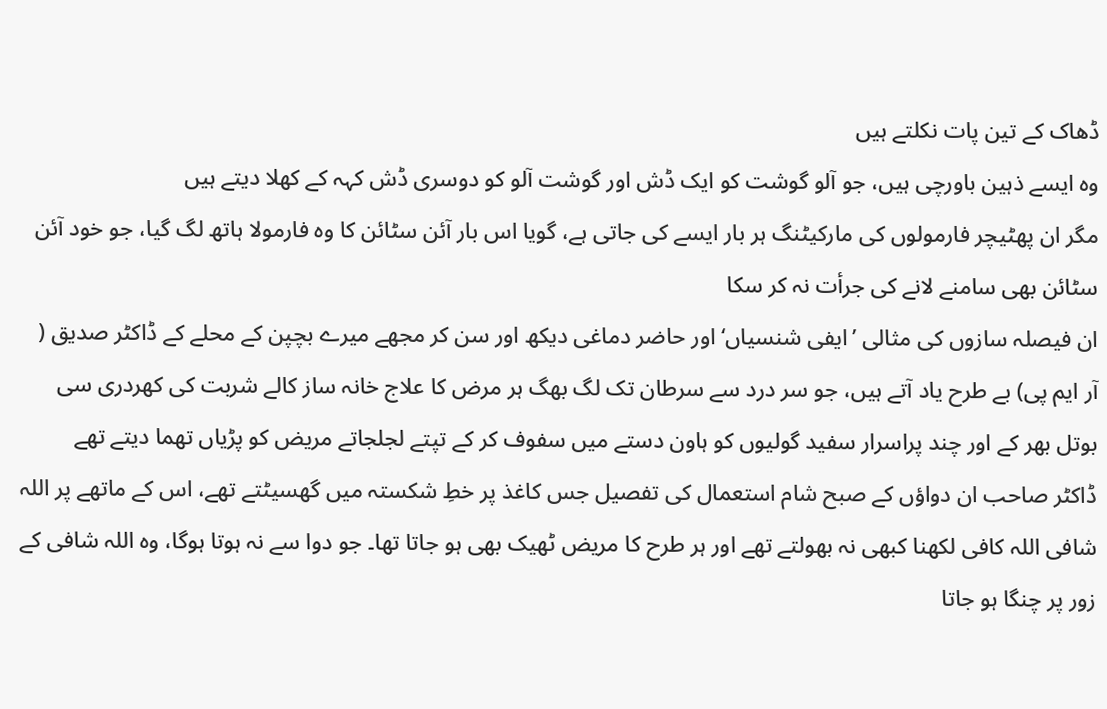ڈھاک کے تین پات نکلتے ہیں
وہ ایسے ذہین باورچی ہیں، جو آلو گوشت کو ایک ڈش اور گوشت آلو کو دوسری ڈش کہہ کے کھلا دیتے ہیں
مگر ان پھٹیچر فارمولوں کی مارکیٹنگ ہر بار ایسے کی جاتی ہے، گویا اس بار آئن سٹائن کا وہ فارمولا ہاتھ لگ گیا، جو خود آئن سٹائن بھی سامنے لانے کی جرأت نہ کر سکا
ان فیصلہ سازوں کی مثالی ’ایفی شنسیاں‘ اور حاضر دماغی دیکھ اور سن کر مجھے میرے بچپن کے محلے کے ڈاکٹر صدیق ( آر ایم پی) بے طرح یاد آتے ہیں، جو سر درد سے سرطان تک لگ بھگ ہر مرض کا علاج خانہ ساز کالے شربت کی کھردری سی بوتل بھر کے اور چند پراسرار سفید گولیوں کو ہاون دستے میں سفوف کر کے تپتے لجلجاتے مریض کو پڑیاں تھما دیتے تھے
ڈاکٹر صاحب ان دواؤں کے صبح شام استعمال کی تفصیل جس کاغذ پر خطِ شکستہ میں گھسیٹتے تھے، اس کے ماتھے پر اللہ شافی اللہ کافی لکھنا کبھی نہ بھولتے تھے اور ہر طرح کا مریض ٹھیک بھی ہو جاتا تھا۔ جو دوا سے نہ ہوتا ہوگا، وہ اللہ شافی کے زور پر چنگا ہو جاتا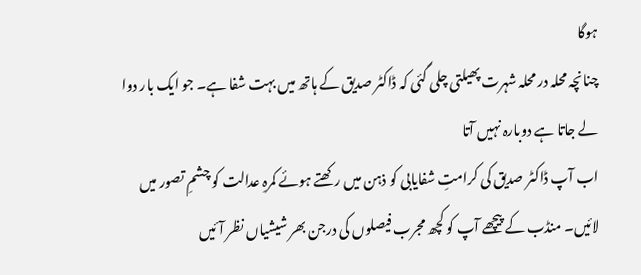ہوگا
چنانچہ محلہ در محلہ شہرت پھیلتی چلی گئی کہ ڈاکٹر صدیق کے ہاتھ میں بہت شفا ہے۔ جو ایک بار دوا لے جاتا ہے دوبارہ نہیں آتا
اب آپ ڈاکٹر صدیق کی کرامتِ شفایابی کو ذہن میں رکھتے ہوئے کمرہِ عدالت کو چشمِ تصور میں لائیں۔ منڈب کے پیچھے آپ کو کچھ مجرب فیصلوں کی درجن بھر شیشیاں نظر آئیں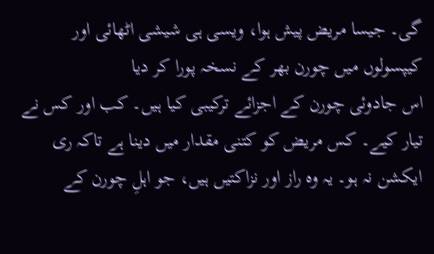گی۔ جیسا مریض پیش ہوا، ویسی ہی شیشی اٹھائی اور کیپسولوں میں چورن بھر کے نسخہ پورا کر دیا
اس جادوئی چورن کے اجزائے ترکیبی کیا ہیں۔ کب اور کس نے تیار کیے۔ کس مریض کو کتنی مقدار میں دینا ہے تاکہ ری ایکشن نہ ہو۔ یہ وہ راز اور نزاکتیں ہیں، جو اہلِ چورن کے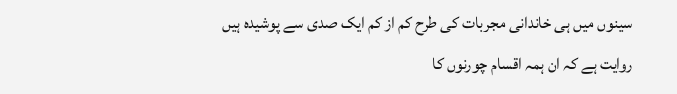سینوں میں ہی خاندانی مجربات کی طرح کم از کم ایک صدی سے پوشیدہ ہیں
روایت ہے کہ ان ہمہ اقسام چورنوں کا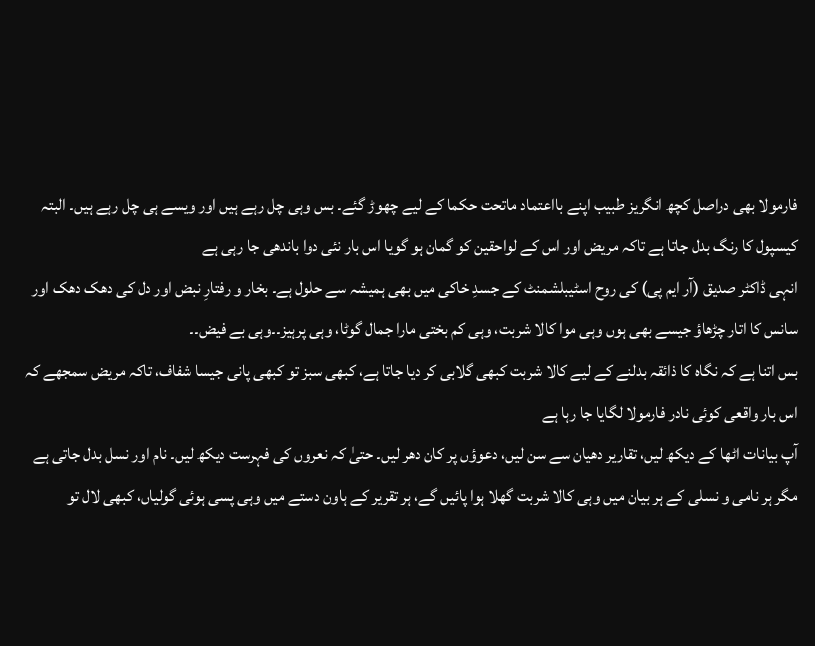فارمولا بھی دراصل کچھ انگریز طبیب اپنے بااعتماد ماتحت حکما کے لیے چھوڑ گئے۔ بس وہی چل رہے ہیں اور ویسے ہی چل رہے ہیں۔ البتہ کیسپول کا رنگ بدل جاتا ہے تاکہ مریض اور اس کے لواحقین کو گمان ہو گویا اس بار نئی دوا باندھی جا رہی ہے
انہی ڈاکٹر صدیق (آر ایم پی) کی روح اسٹیبلشمنٹ کے جسدِ خاکی میں بھی ہمیشہ سے حلول ہے۔ بخار و رفتارِ نبض اور دل کی دھک دھک اور سانس کا اتار چڑھاؤ جیسے بھی ہوں وہی موا کالا شربت، وہی کم بختی مارا جمال گوٹا، وہی پرہیز۔۔وہی بے فیض۔۔
بس اتنا ہے کہ نگاہ کا ذائقہ بدلنے کے لیے کالا شربت کبھی گلابی کر دیا جاتا ہے، کبھی سبز تو کبھی پانی جیسا شفاف، تاکہ مریض سمجھے کہ اس بار واقعی کوئی نادر فارمولا لگایا جا رہا ہے
آپ بیانات اٹھا کے دیکھ لیں، تقاریر دھیان سے سن لیں، دعوؤں پر کان دھر لیں۔ حتیٰ کہ نعروں کی فہرست دیکھ لیں۔ نام اور نسل بدل جاتی ہے مگر ہر نامی و نسلی کے ہر بیان میں وہی کالا شربت گھلا ہوا پائیں گے، ہر تقریر کے ہاون دستے میں وہی پسی ہوئی گولیاں، کبھی لال تو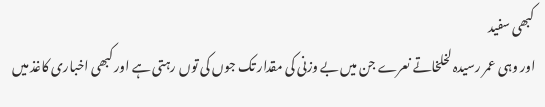کبھی سفید
اور وہی عمر رسیدہ لخلخاتے نعرے جن میں بے وزنی کی مقدار تک جوں کی توں رہتی ہے اور کبھی اخباری کاغذ میں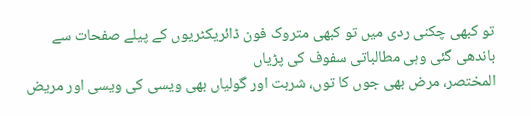تو کبھی چکنی ردی میں تو کبھی متروک فون ڈائریکٹریوں کے پیلے صفحات سے باندھی گئی وہی مطالباتی سفوف کی پڑیاں
المختصر، مرض بھی جوں کا توں، شربت اور گولیاں بھی ویسی کی ویسی اور مریض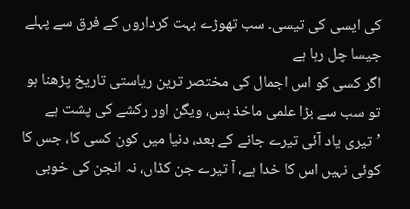کی ایسی کی تیسی۔ سب تھوڑے بہت کرداروں کے فرق سے پہلے جیسا چل رہا ہے
اگر کسی کو اس اجمال کی مختصر ترین ریاستی تاریخ پڑھنا ہو تو سب سے بڑا علمی ماخذ بس، ویگن اور رکشے کی پشت ہے
’تیری یاد آئی تیرے جانے کے بعد، دنیا میں کون کسی کا، جس کا کوئی نہیں اس کا خدا ہے، آ تیرے جن کڈاں، نہ انجن کی خوبی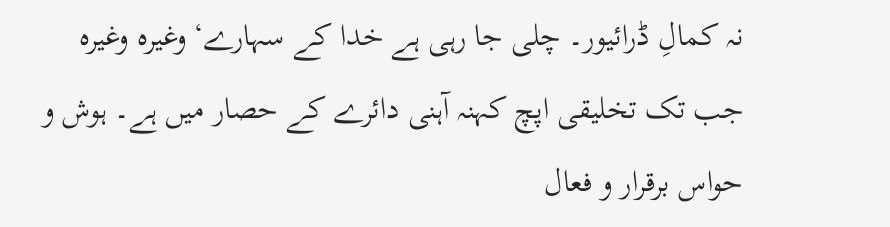نہ کمالِ ڈرائیور۔ چلی جا رہی ہے خدا کے سہارے‘ وغیرہ وغیرہ
جب تک تخلیقی اپچ کہنہ آہنی دائرے کے حصار میں ہے۔ ہوش و حواس برقرار و فعال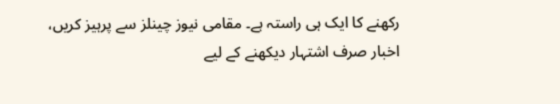رکھنے کا ایک ہی راستہ ہے۔ مقامی نیوز چینلز سے پرہیز کریں، اخبار صرف اشتہار دیکھنے کے لیے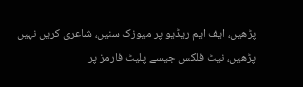پڑھیں، ایف ایم ریڈیو پر میوزک سنیں، شاعری کریں نہیں پڑھیں، نیٹ فلکس جیسے پلیٹ فارمز پر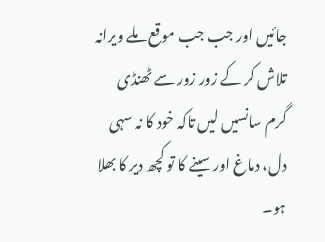جائیں اور جب جب موقع ملے ویرانہ تلاش کر کے زور زور سے ٹھنڈی گرم سانسیں لیں تاکہ خود کا نہ سہی دل، دماغ اور سینے کا تو کچھ دیر کا بھلا ہو۔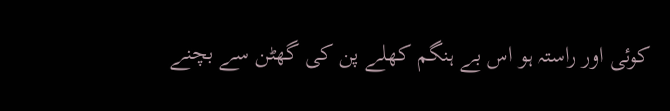کوئی اور راستہ ہو اس بے ہنگم کھلے پن کی گھٹن سے بچنے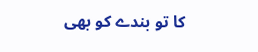کا تو بندے کو بھی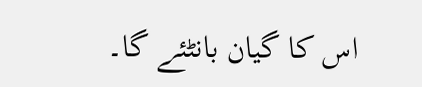اس کا گیان بانٹئے گا۔